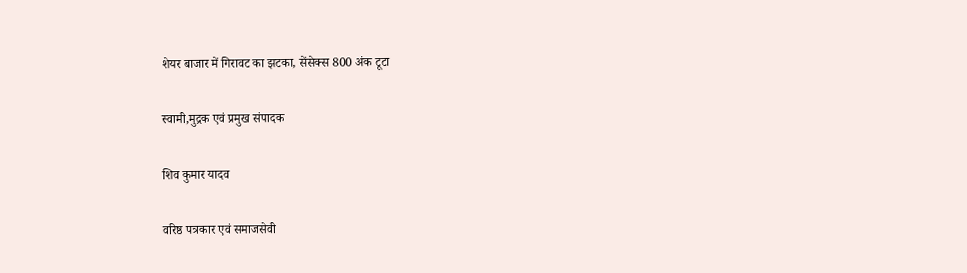शेयर बाजार में गिरावट का झटका, सेंसेक्स 800 अंक टूटा

स्वामी,मुद्रक एवं प्रमुख संपादक

शिव कुमार यादव

वरिष्ठ पत्रकार एवं समाजसेवी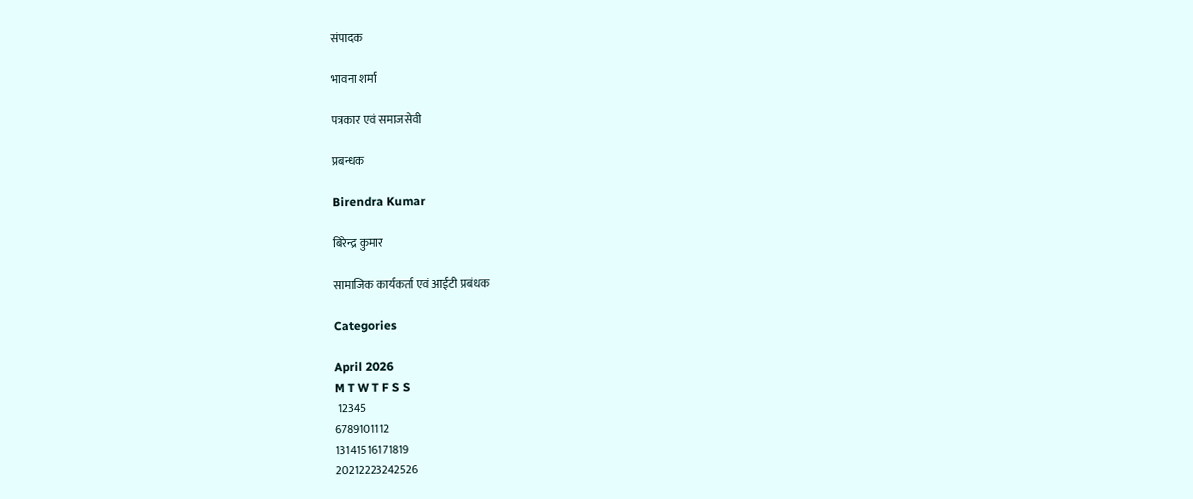संपादक

भावना शर्मा

पत्रकार एवं समाजसेवी

प्रबन्धक

Birendra Kumar

बिरेन्द्र कुमार

सामाजिक कार्यकर्ता एवं आईटी प्रबंधक

Categories

April 2026
M T W T F S S
 12345
6789101112
13141516171819
20212223242526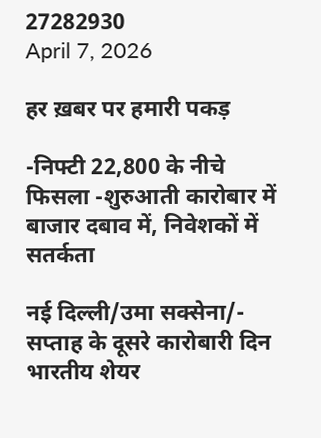27282930
April 7, 2026

हर ख़बर पर हमारी पकड़

-निफ्टी 22,800 के नीचे फिसला -शुरुआती कारोबार में बाजार दबाव में, निवेशकों में सतर्कता

नई दिल्ली/उमा सक्सेना/-  सप्ताह के दूसरे कारोबारी दिन भारतीय शेयर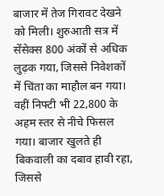बाजार में तेज गिरावट देखने को मिली। शुरुआती सत्र में सेंसेक्स 800 अंकों से अधिक लुढ़क गया, जिससे निवेशकों में चिंता का माहौल बन गया। वहीं निफ्टी भी 22,800 के अहम स्तर से नीचे फिसल गया। बाजार खुलते ही बिकवाली का दबाव हावी रहा, जिससे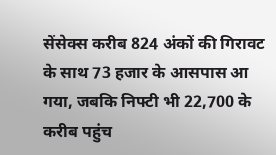सेंसेक्स करीब 824 अंकों की गिरावट के साथ 73 हजार के आसपास आ गया, जबकि निफ्टी भी 22,700 के करीब पहुंच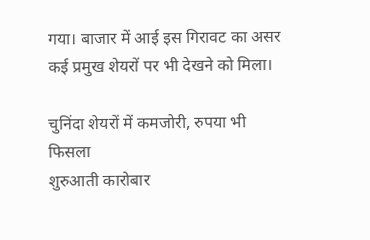गया। बाजार में आई इस गिरावट का असर कई प्रमुख शेयरों पर भी देखने को मिला।

चुनिंदा शेयरों में कमजोरी, रुपया भी फिसला
शुरुआती कारोबार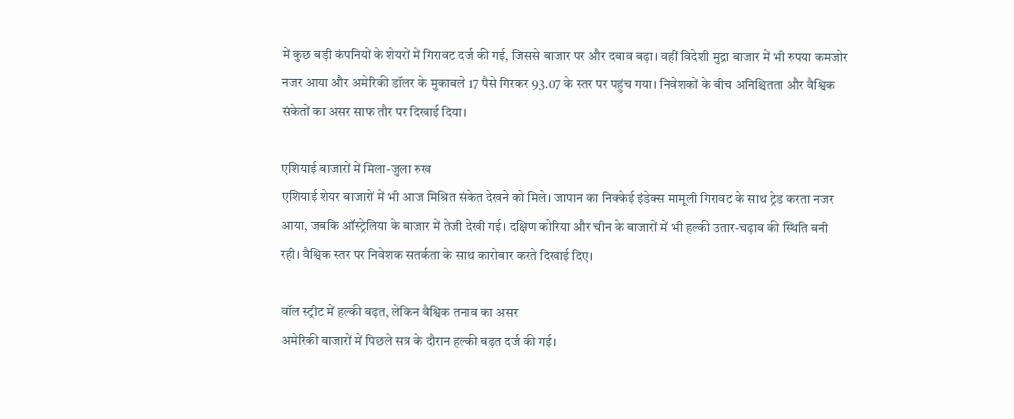में कुछ बड़ी कंपनियों के शेयरों में गिरावट दर्ज की गई, जिससे बाजार पर और दबाव बढ़ा। वहीं विदेशी मुद्रा बाजार में भी रुपया कमजोर नजर आया और अमेरिकी डॉलर के मुकाबले 17 पैसे गिरकर 93.07 के स्तर पर पहुंच गया। निवेशकों के बीच अनिश्चितता और वैश्विक संकेतों का असर साफ तौर पर दिखाई दिया।

एशियाई बाजारों में मिला-जुला रुख
एशियाई शेयर बाजारों में भी आज मिश्रित संकेत देखने को मिले। जापान का निक्केई इंडेक्स मामूली गिरावट के साथ ट्रेड करता नजर आया, जबकि ऑस्ट्रेलिया के बाजार में तेजी देखी गई। दक्षिण कोरिया और चीन के बाजारों में भी हल्की उतार-चढ़ाव की स्थिति बनी रही। वैश्विक स्तर पर निवेशक सतर्कता के साथ कारोबार करते दिखाई दिए।

वॉल स्ट्रीट में हल्की बढ़त, लेकिन वैश्विक तनाव का असर
अमेरिकी बाजारों में पिछले सत्र के दौरान हल्की बढ़त दर्ज की गई।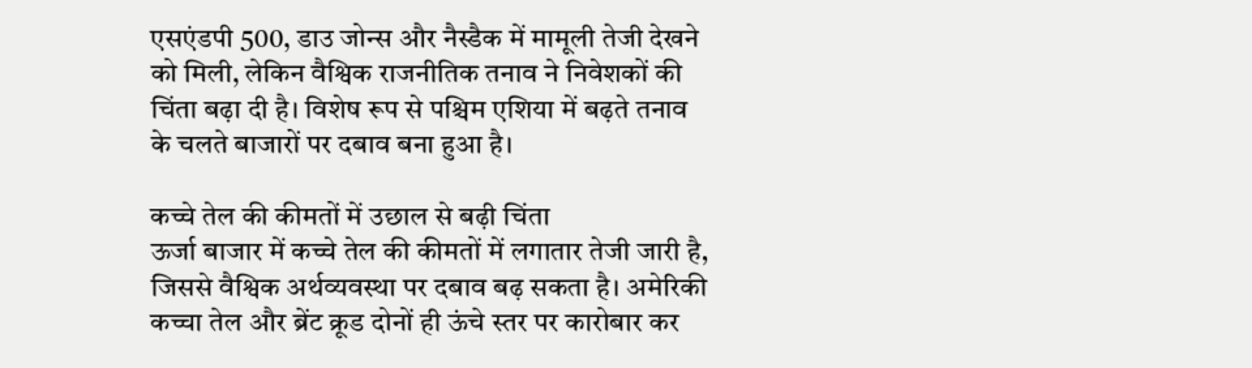एसएंडपी 500, डाउ जोन्स और नैस्डैक में मामूली तेजी देखने को मिली, लेकिन वैश्विक राजनीतिक तनाव ने निवेशकों की चिंता बढ़ा दी है। विशेष रूप से पश्चिम एशिया में बढ़ते तनाव के चलते बाजारों पर दबाव बना हुआ है।

कच्चे तेल की कीमतों में उछाल से बढ़ी चिंता
ऊर्जा बाजार में कच्चे तेल की कीमतों में लगातार तेजी जारी है, जिससे वैश्विक अर्थव्यवस्था पर दबाव बढ़ सकता है। अमेरिकी कच्चा तेल और ब्रेंट क्रूड दोनों ही ऊंचे स्तर पर कारोबार कर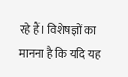रहे हैं। विशेषज्ञों का मानना है कि यदि यह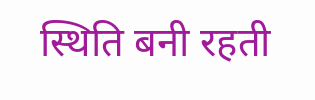स्थिति बनी रहती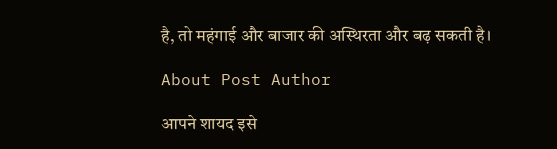है, तो महंगाई और बाजार की अस्थिरता और बढ़ सकती है।

About Post Author

आपने शायद इसे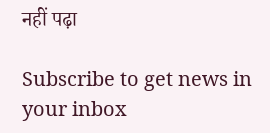नहीं पढ़ा

Subscribe to get news in your inbox